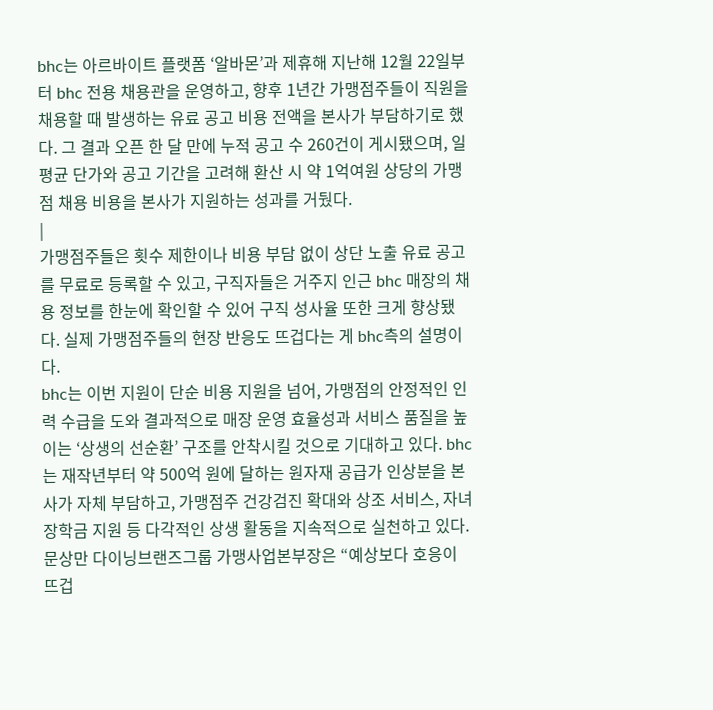bhc는 아르바이트 플랫폼 ‘알바몬’과 제휴해 지난해 12월 22일부터 bhc 전용 채용관을 운영하고, 향후 1년간 가맹점주들이 직원을 채용할 때 발생하는 유료 공고 비용 전액을 본사가 부담하기로 했다. 그 결과 오픈 한 달 만에 누적 공고 수 260건이 게시됐으며, 일 평균 단가와 공고 기간을 고려해 환산 시 약 1억여원 상당의 가맹점 채용 비용을 본사가 지원하는 성과를 거뒀다.
|
가맹점주들은 횟수 제한이나 비용 부담 없이 상단 노출 유료 공고를 무료로 등록할 수 있고, 구직자들은 거주지 인근 bhc 매장의 채용 정보를 한눈에 확인할 수 있어 구직 성사율 또한 크게 향상됐다. 실제 가맹점주들의 현장 반응도 뜨겁다는 게 bhc측의 설명이다.
bhc는 이번 지원이 단순 비용 지원을 넘어, 가맹점의 안정적인 인력 수급을 도와 결과적으로 매장 운영 효율성과 서비스 품질을 높이는 ‘상생의 선순환’ 구조를 안착시킬 것으로 기대하고 있다. bhc는 재작년부터 약 500억 원에 달하는 원자재 공급가 인상분을 본사가 자체 부담하고, 가맹점주 건강검진 확대와 상조 서비스, 자녀 장학금 지원 등 다각적인 상생 활동을 지속적으로 실천하고 있다.
문상만 다이닝브랜즈그룹 가맹사업본부장은 “예상보다 호응이 뜨겁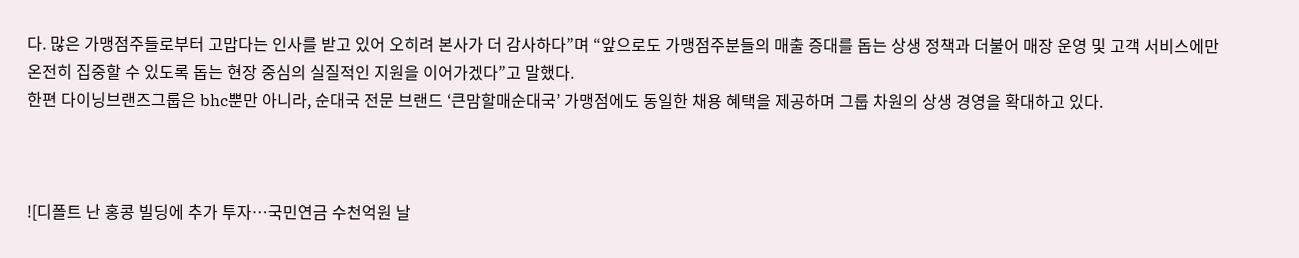다. 많은 가맹점주들로부터 고맙다는 인사를 받고 있어 오히려 본사가 더 감사하다”며 “앞으로도 가맹점주분들의 매출 증대를 돕는 상생 정책과 더불어 매장 운영 및 고객 서비스에만 온전히 집중할 수 있도록 돕는 현장 중심의 실질적인 지원을 이어가겠다”고 말했다.
한편 다이닝브랜즈그룹은 bhc뿐만 아니라, 순대국 전문 브랜드 ‘큰맘할매순대국’ 가맹점에도 동일한 채용 혜택을 제공하며 그룹 차원의 상생 경영을 확대하고 있다.



![디폴트 난 홍콩 빌딩에 추가 투자…국민연금 수천억원 날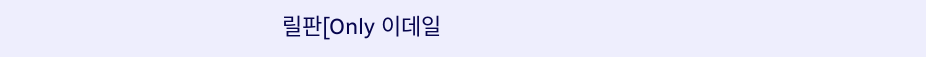릴판[Only 이데일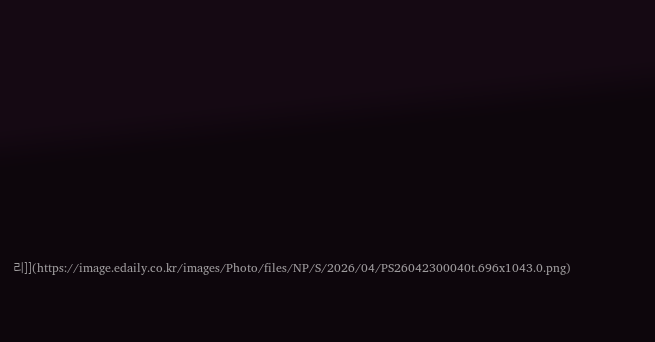리]](https://image.edaily.co.kr/images/Photo/files/NP/S/2026/04/PS26042300040t.696x1043.0.png)